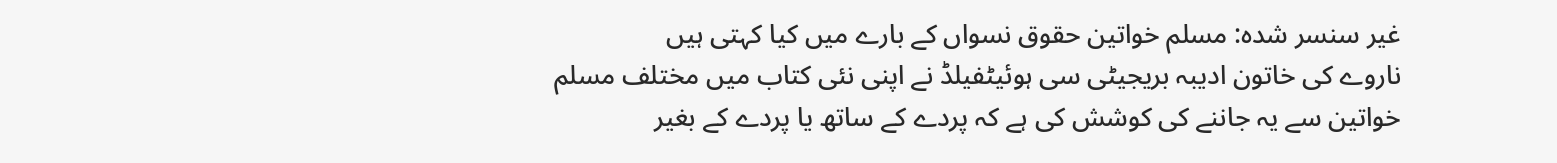غیر سنسر شدہ: مسلم خواتین حقوق نسواں کے بارے میں کیا کہتی ہیں
ناروے کی خاتون ادیبہ بریجیٹی سی ہوئیٹفیلڈ نے اپنی نئی کتاب میں مختلف مسلم خواتین سے یہ جاننے کی کوشش کی ہے کہ پردے کے ساتھ یا پردے کے بغیر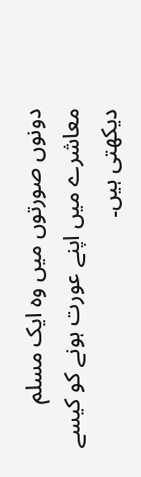دونوں صورتوں میں وہ ایک مسلم معاشرے میں اپنے عورت ہونے کو کیسے دیکھتی ہیں۔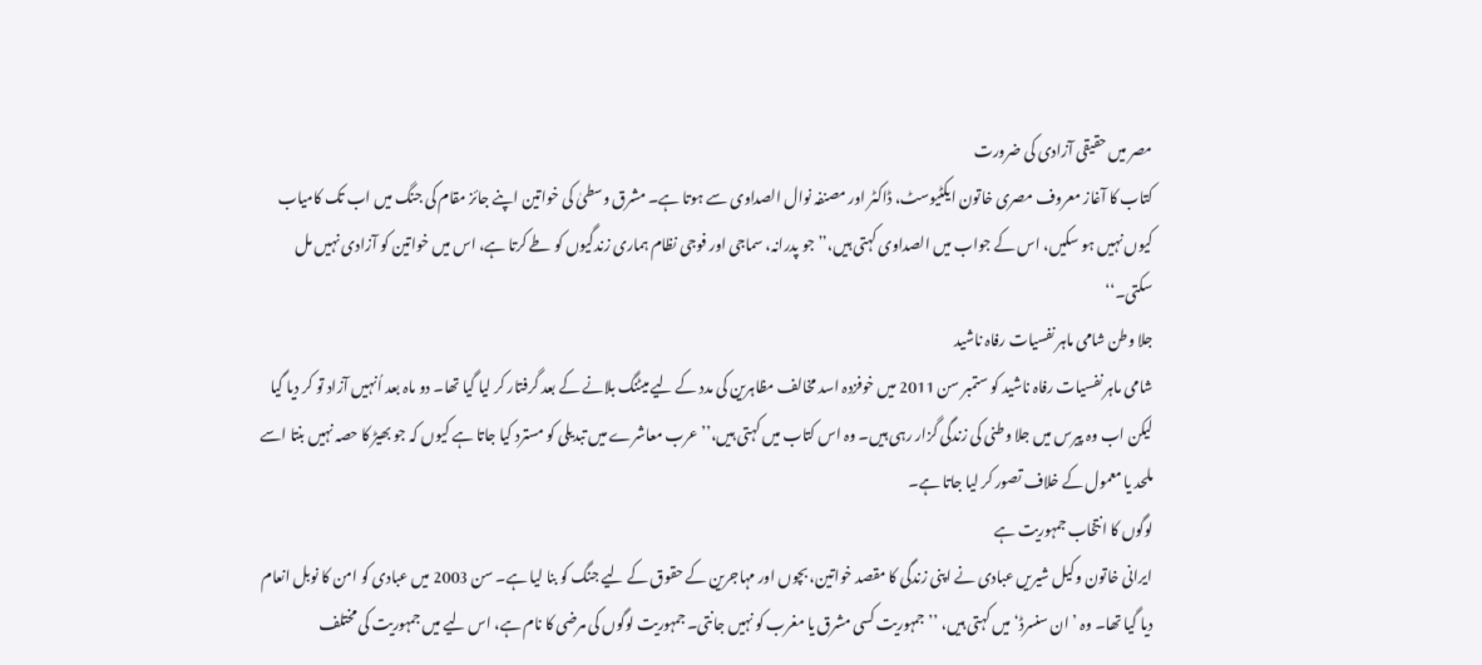مصر میں حقیقی آزادی کی ضرورت
کتاب کا آغاز معروف مصری خاتون ایکٹیوسٹ، ڈاکٹر اور مصنفہ نوال الصداوی سے ہوتا ہے۔ مشرق وسطیٰ کی خواتین اپنے جائز مقام کی جنگ میں اب تک کامیاب کیوں نہیں ہو سکیں، اس کے جواب میں الصداوی کہتی ہیں،’’جو پدرانہ، سماجی اور فوجی نظام ہماری زندگیوں کو طے کرتا ہے، اس میں خواتین کو آزادی نہیں مل سکتی۔‘‘
جلا وطن شامی ماہر نفسیات رفاہ ناشید
شامی ماہر نفسیات رفاہ ناشید کو ستمبر سن 2011 میں خوفزدہ اسد مخالف مظاہرین کی مدد کے لیے میٹنگ بلانے کے بعد گرفتار کر لیا گیا تھا۔ دو ماہ بعد اُنہیں آزاد تو کر دیا گیا لیکن اب وہ پیرس میں جلا وطنی کی زندگی گزار رہی ہیں۔ وہ اس کتاب میں کہتی ہیں،’’عرب معاشرے میں تبدیلی کو مسترد کیا جاتا ہے کیوں کہ جو بھیڑ کا حصہ نہیں بنتا اسے ملحد یا معمول کے خلاف تصور کر لیا جاتا ہے۔
لوگوں کا انتخاب جمہوریت ہے
ایرانی خاتون وکیل شیریں عبادی نے اپنی زندگی کا مقصد خواتین، بچوں اور مہاجرین کے حقوق کے لیے جنگ کو بنا لیا ہے۔ سن 2003 میں عبادی کو امن کا نوبل انعام دیا گیا تھا۔ وہ ’ ان سنسرڈ‘ میں کہتی ہیں، ’’جمہوریت کسی مشرق یا مغرب کو نہیں جانتی۔ جمہوریت لوگوں کی مرضی کا نام ہے، اس لیے میں جمہوریت کی مختلف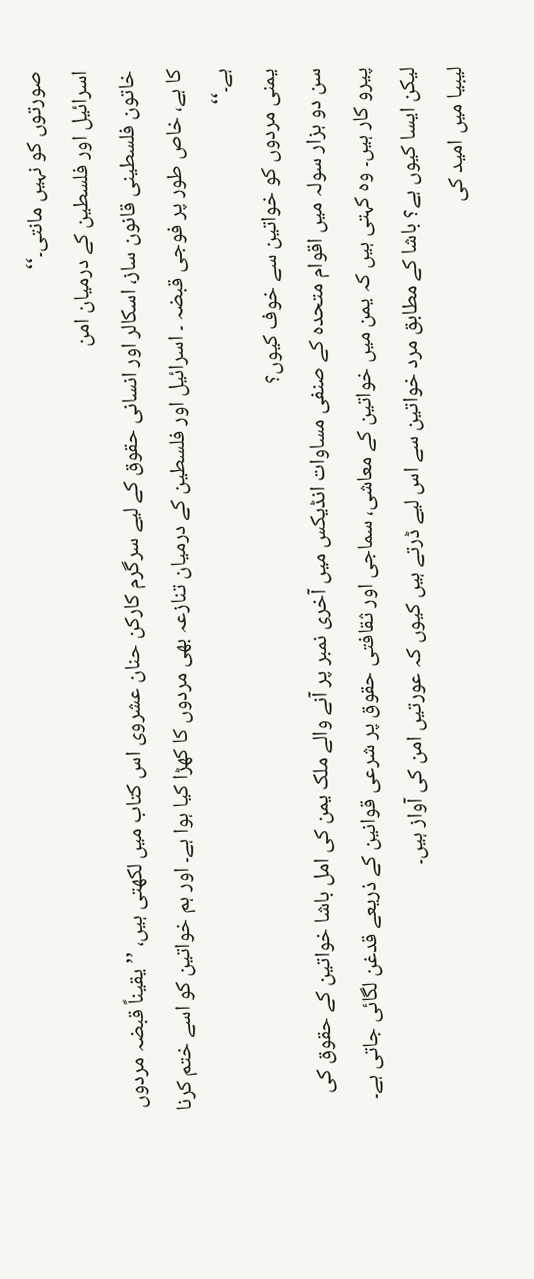صورتوں کو نہیں مانتی۔‘‘
اسرائیل اور فلسطین کے درمیان امن
خاتون فلسطینی قانون ساز، اسکالر اور انسانی حقوق کے لیے سرگرم کارکن حنان عشروی اس کتاب میں لکھتی ہیں، ’’یقیناً قبضہ مردوں کا ہے، خاص طور پر فوجی قبضہ ۔ اسرائیل اور فلسطین کے درمیان تنازعہ بھی مردوں کا کھڑا کیا ہوا ہے۔ اور ہم خواتین کو اسے ختم کرنا ہے۔‘‘
یمنی مردوں کو خواتین سے خوف کیوں؟
سن دو ہزار سولہ میں اقوام متحدہ کے صنفی مساوات انڈیکس میں آخری نمبر پر آنے والے ملک یمن کی امل باشا خواتین کے حقوق کی پیرو کار ہیں۔ وہ کہتی ہیں کہ یمن میں خواتین کے معاشی، سماجی اور ثقافتی حقوق پر شرعی قوانین کے ذریعے قدغن لگائی جاتی ہے۔ لیکن ایسا کیوں ہے؟ باشا کے مطابق مرد خواتین سے اس لیے ڈرتے ہیں کیوں کہ عورتیں امن کی آواز ہیں۔
لیبیا میں امید کی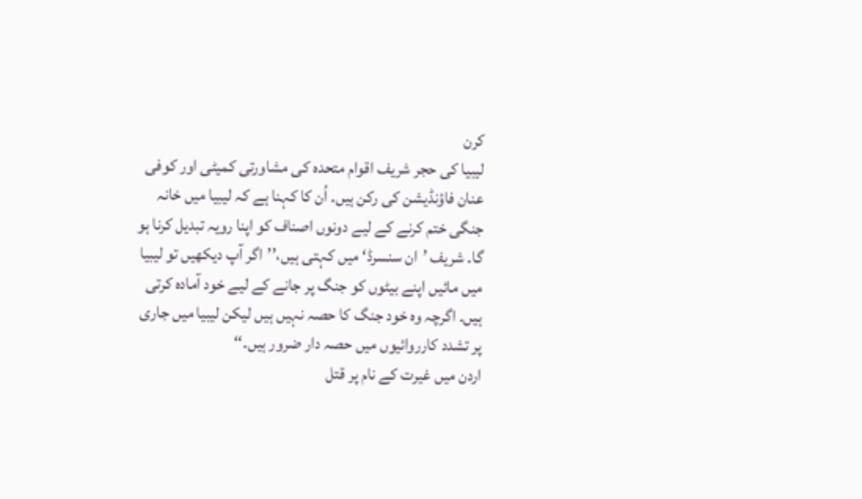کرن
لیبیا کی حجر شریف اقوام متحدہ کی مشاورتی کمیٹی اور کوفی عنان فاؤنڈیشن کی رکن ہیں۔ اُن کا کہنا ہے کہ لیبیا میں خانہ جنگی ختم کرنے کے لیے دونوں اصناف کو اپنا رویہ تبدیل کرنا ہو گا۔ شریف ’ان سنسرڈ‘ میں کہتی ہیں،’’اگر آپ دیکھیں تو لیبیا میں مائیں اپنے بیٹوں کو جنگ پر جانے کے لیے خود آمادہ کرتی ہیں۔ اگرچہ وہ خود جنگ کا حصہ نہیں ہیں لیکن لیبیا میں جاری پر تشدد کارروائیوں میں حصہ دار ضرور ہیں۔‘‘
اردن میں غیرت کے نام پر قتل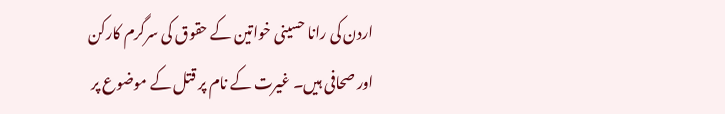اردن کی رانا حسینی خواتین کے حقوق کی سرگرم کارکن اور صحافی ہیں۔ غیرت کے نام پر قتل کے موضوع پر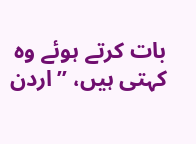بات کرتے ہوئے وہ کہتی ہیں، ’’اردن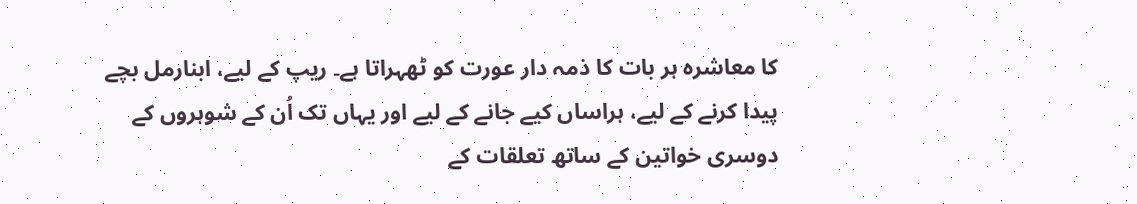کا معاشرہ ہر بات کا ذمہ دار عورت کو ٹھہراتا ہے۔ ریپ کے لیے، ابنارمل بچے پیدا کرنے کے لیے، ہراساں کیے جانے کے لیے اور یہاں تک اُن کے شوہروں کے دوسری خواتین کے ساتھ تعلقات کے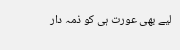لیے بھی عورت ہی کو ذمہ دار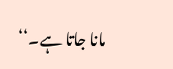مانا جاتا ہے۔‘‘